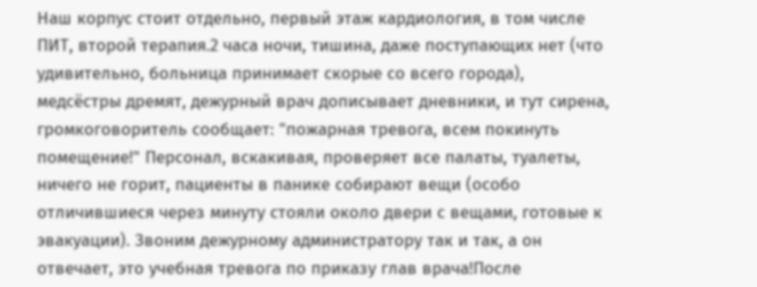Наш корпус стоит отдельно, первый этаж кардиология, в том числе ПИТ, второй терапия.2 часа ночи, тишина, даже поступающих нет (что удивительно, больница принимает скорые со всего города), медсёстры дремят, дежурный врач дописывает дневники, и тут сирена, громкоговоритель сообщает: "пожарная тревога, всем покинуть помещение!" Персонал, вскакивая, проверяет все палаты, туалеты, ничего не горит, пациенты в панике собирают вещи (особо отличившиеся через минуту стояли около двери с вещами, готовые к эвакуации). Звоним дежурному администратору так и так, а он отвечает, это учебная тревога по приказу глав врача!После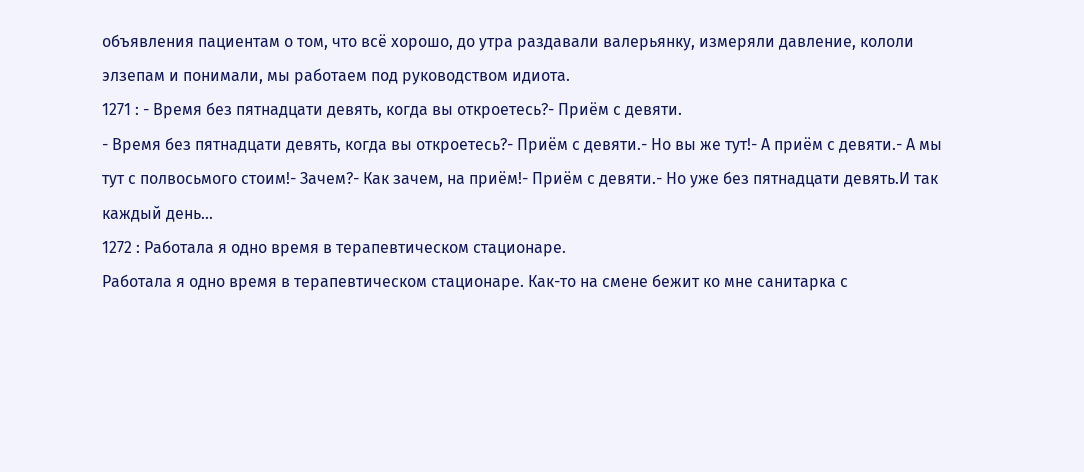объявления пациентам о том, что всё хорошо, до утра раздавали валерьянку, измеряли давление, кололи элзепам и понимали, мы работаем под руководством идиота.
1271 : - Время без пятнадцати девять, когда вы откроетесь?- Приём с девяти.
- Время без пятнадцати девять, когда вы откроетесь?- Приём с девяти.- Но вы же тут!- А приём с девяти.- А мы тут с полвосьмого стоим!- Зачем?- Как зачем, на приём!- Приём с девяти.- Но уже без пятнадцати девять.И так каждый день...
1272 : Работала я одно время в терапевтическом стационаре.
Работала я одно время в терапевтическом стационаре. Как-то на смене бежит ко мне санитарка с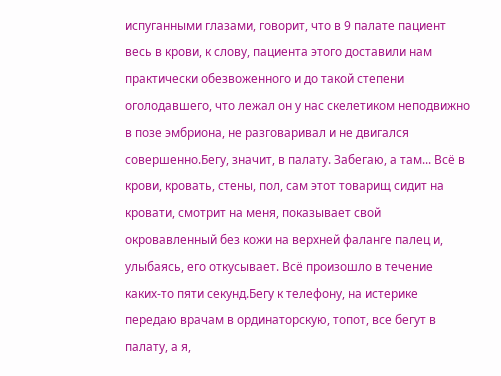испуганными глазами, говорит, что в 9 палате пациент весь в крови, к слову, пациента этого доставили нам практически обезвоженного и до такой степени оголодавшего, что лежал он у нас скелетиком неподвижно в позе эмбриона, не разговаривал и не двигался совершенно.Бегу, значит, в палату. Забегаю, а там... Всё в крови, кровать, стены, пол, сам этот товарищ сидит на кровати, смотрит на меня, показывает свой окровавленный без кожи на верхней фаланге палец и, улыбаясь, его откусывает. Всё произошло в течение каких-то пяти секунд.Бегу к телефону, на истерике передаю врачам в ординаторскую, топот, все бегут в палату, а я,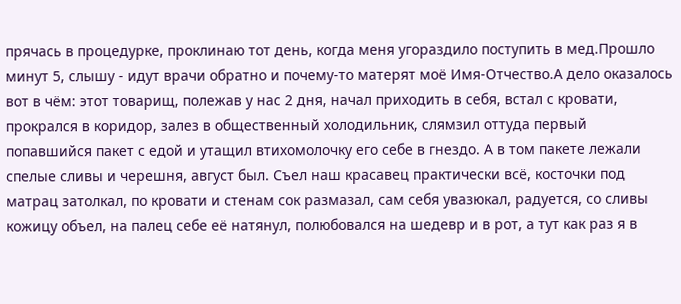прячась в процедурке, проклинаю тот день, когда меня угораздило поступить в мед.Прошло минут 5, слышу - идут врачи обратно и почему-то матерят моё Имя-Отчество.А дело оказалось вот в чём: этот товарищ, полежав у нас 2 дня, начал приходить в себя, встал с кровати, прокрался в коридор, залез в общественный холодильник, слямзил оттуда первый попавшийся пакет с едой и утащил втихомолочку его себе в гнездо. А в том пакете лежали спелые сливы и черешня, август был. Съел наш красавец практически всё, косточки под матрац затолкал, по кровати и стенам сок размазал, сам себя увазюкал, радуется, со сливы кожицу объел, на палец себе её натянул, полюбовался на шедевр и в рот, а тут как раз я в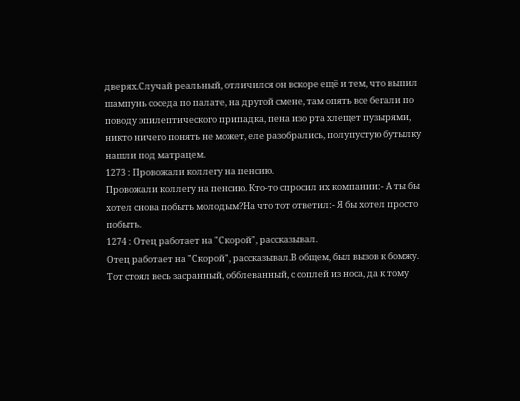дверях.Случай реальный, отличился он вскоре ещё и тем, что выпил шампунь соседа по палате, на другой смене, там опять все бегали по поводу эпилептического припадка, пена изо рта хлещет пузырями, никто ничего понять не может, еле разобрались, полупустую бутылку нашли под матрацем.
1273 : Провожали коллегу на пенсию.
Провожали коллегу на пенсию. Кто-то спросил их компании:- А ты бы хотел снова побыть молодым?На что тот ответил:- Я бы хотел просто побыть.
1274 : Отец работает на "Скорой", рассказывал.
Отец работает на "Скорой", рассказывал.В общем, был вызов к бомжу. Тот стоял весь засранный, обблеванный, с соплей из носа, да к тому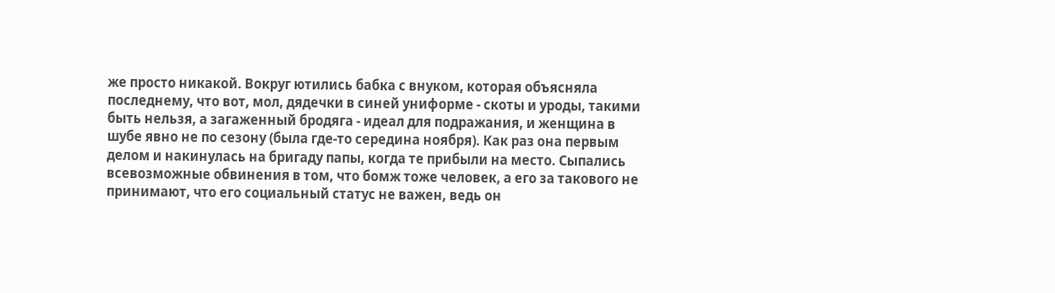же просто никакой. Вокруг ютились бабка с внуком, которая объясняла последнему, что вот, мол, дядечки в синей униформе - скоты и уроды, такими быть нельзя, а загаженный бродяга - идеал для подражания, и женщина в шубе явно не по сезону (была где-то середина ноября). Как раз она первым делом и накинулась на бригаду папы, когда те прибыли на место. Сыпались всевозможные обвинения в том, что бомж тоже человек, а его за такового не принимают, что его социальный статус не важен, ведь он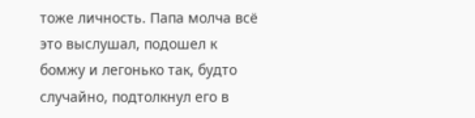тоже личность. Папа молча всё это выслушал, подошел к бомжу и легонько так, будто случайно, подтолкнул его в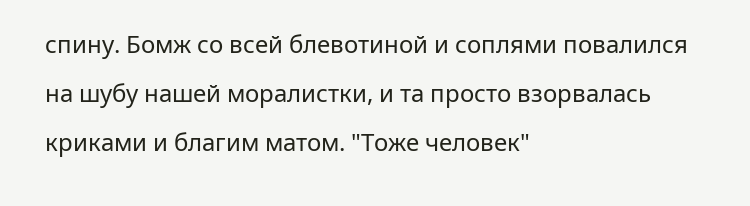спину. Бомж со всей блевотиной и соплями повалился на шубу нашей моралистки, и та просто взорвалась криками и благим матом. "Тоже человек"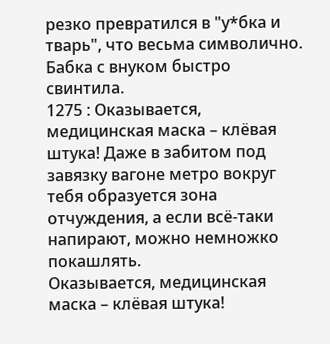резко превратился в "у*бка и тварь", что весьма символично. Бабка с внуком быстро свинтила.
1275 : Оказывается, медицинская маска – клёвая штука! Даже в забитом под завязку вагоне метро вокруг тебя образуется зона отчуждения, а если всё-таки напирают, можно немножко покашлять.
Оказывается, медицинская маска – клёвая штука!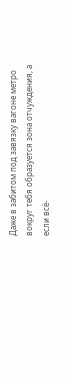Даже в забитом под завязку вагоне метро вокруг тебя образуется зона отчуждения, а если всё-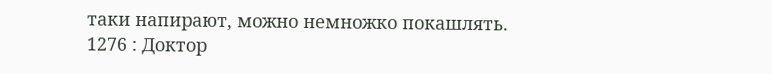таки напирают, можно немножко покашлять.
1276 : Доктор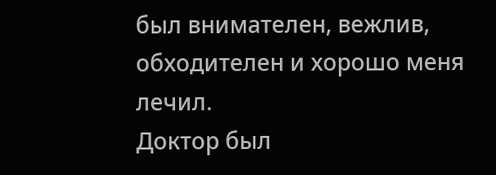был внимателен, вежлив, обходителен и хорошо меня лечил.
Доктор был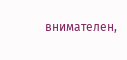внимателен,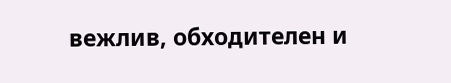вежлив, обходителен и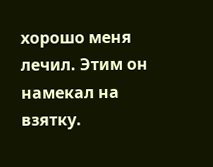хорошо меня лечил. Этим он намекал на взятку.